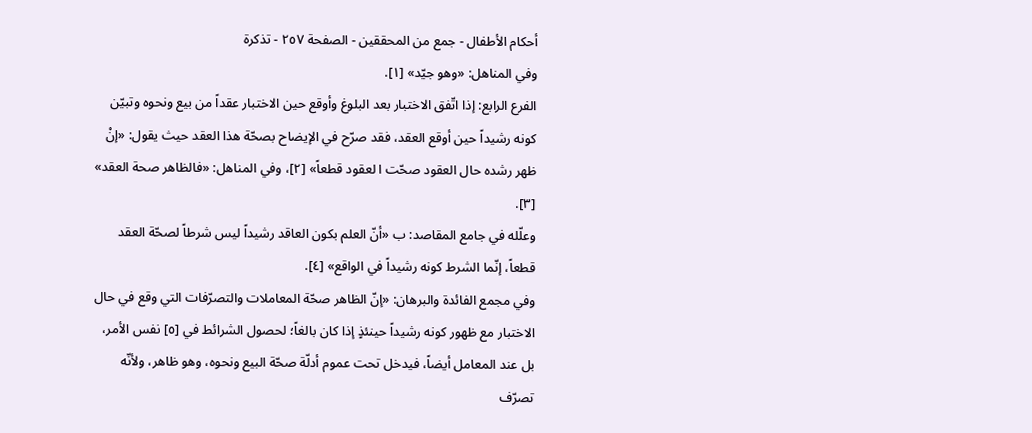أحكام الأطفال - جمع من المحققين - الصفحة ٢٥٧ - تذكرة
وفي المناهل: «وهو جيّد» [١].
الفرع الرابع: إذا اتّفق الاختبار بعد البلوغ وأوقع حين الاختبار عقداً من بيع ونحوه وتبيّن كونه رشيداً حين أوقع العقد، فقد صرّح في الإيضاح بصحّة هذا العقد حيث يقول: «إنْ ظهر رشده حال العقود صحّت ا لعقود قطعاً» [٢]، وفي المناهل: «فالظاهر صحة العقد» [٣].
وعلّله في جامع المقاصد: ب «أنّ العلم بكون العاقد رشيداً ليس شرطاً لصحّة العقد قطعاً، إنّما الشرط كونه رشيداً في الواقع» [٤].
وفي مجمع الفائدة والبرهان: «إنّ الظاهر صحّة المعاملات والتصرّفات التي وقع في حال الاختبار مع ظهور كونه رشيداً حينئذٍ إذا كان بالغاً؛ لحصول الشرائط في [٥] نفس الأمر، بل عند المعامل أيضاً، فيدخل تحت عموم أدلّة صحّة البيع ونحوه، وهو ظاهر، ولأنّه تصرّف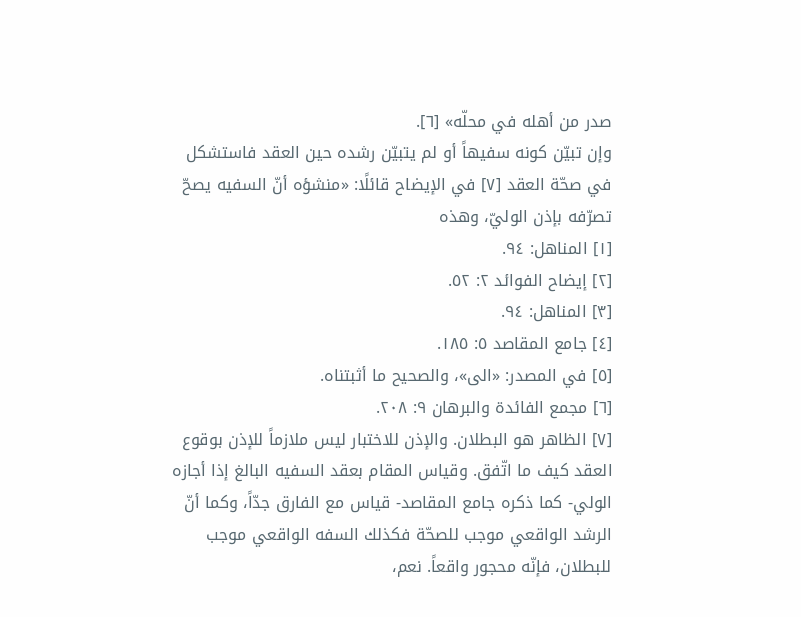صدر من أهله في محلّه» [٦].
وإن تبيّن كونه سفيهاً أو لم يتبيّن رشده حين العقد فاستشكل في صحّة العقد [٧] في الإيضاح قائلًا: «منشؤه أنّ السفيه يصحّ تصرّفه بإذن الوليّ، وهذه
[١] المناهل: ٩٤.
[٢] إيضاح الفوائد ٢: ٥٢.
[٣] المناهل: ٩٤.
[٤] جامع المقاصد ٥: ١٨٥.
[٥] في المصدر: «الى»، والصحيح ما أثبتناه.
[٦] مجمع الفائدة والبرهان ٩: ٢٠٨.
[٧] الظاهر هو البطلان. والإذن للاختبار ليس ملازماً للإذن بوقوع العقد كيف ما اتّفق. وقياس المقام بعقد السفيه البالغ إذا أجازه الولي- كما ذكره جامع المقاصد- قياس مع الفارق جدّاً، وكما أنّ الرشد الواقعي موجب للصحّة فكذلك السفه الواقعي موجب للبطلان، فإنّه محجور واقعاً. نعم،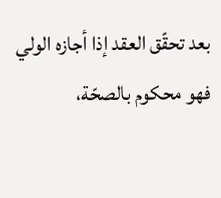بعد تحقّق العقد إذا أجازه الولي فهو محكوم بالصحّة،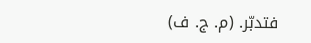فتدبّر. (م. ج. ف)